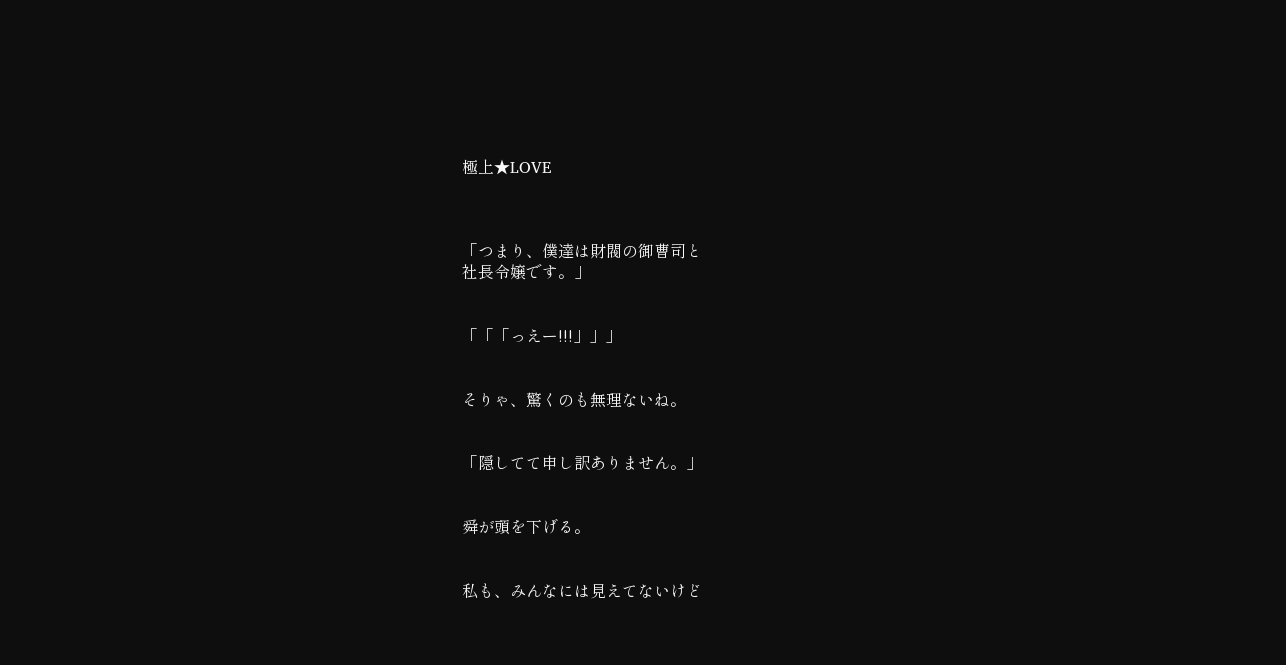極上★LOVE



「つまり、僕達は財閥の御曹司と
社長令嬢です。」


「「「っえー!!!」」」


そりゃ、驚くのも無理ないね。


「隠してて申し訳ありません。」


舜が頭を下げる。


私も、みんなには見えてないけど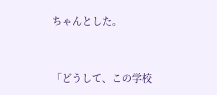ちゃんとした。


「どうして、この学校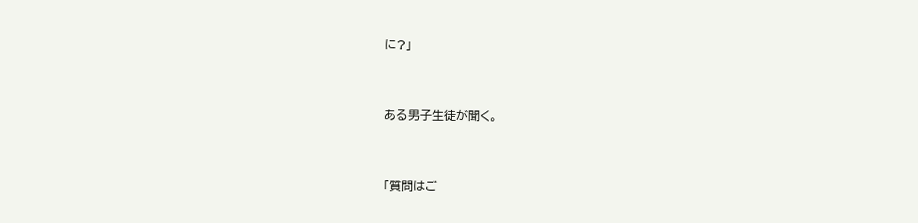に?」


ある男子生徒が聞く。


「質問はご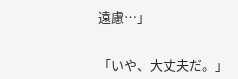遠慮…」


「いや、大丈夫だ。」